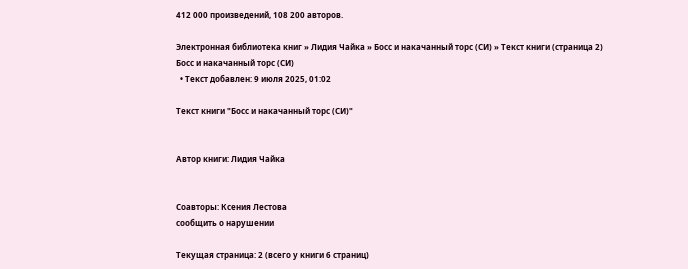412 000 произведений, 108 200 авторов.

Электронная библиотека книг » Лидия Чайка » Босс и накачанный торс (СИ) » Текст книги (страница 2)
Босс и накачанный торс (СИ)
  • Текст добавлен: 9 июля 2025, 01:02

Текст книги "Босс и накачанный торс (СИ)"


Автор книги: Лидия Чайка


Соавторы: Ксения Лестова
сообщить о нарушении

Текущая страница: 2 (всего у книги 6 страниц)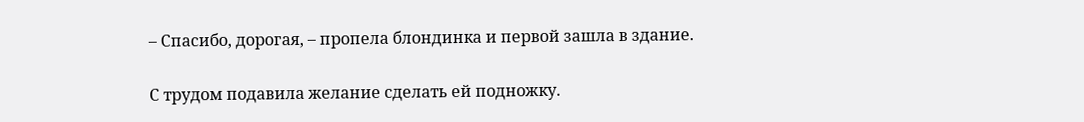– Спасибо, дорогая, – пропела блондинка и первой зашла в здание.

С трудом подавила желание сделать ей подножку.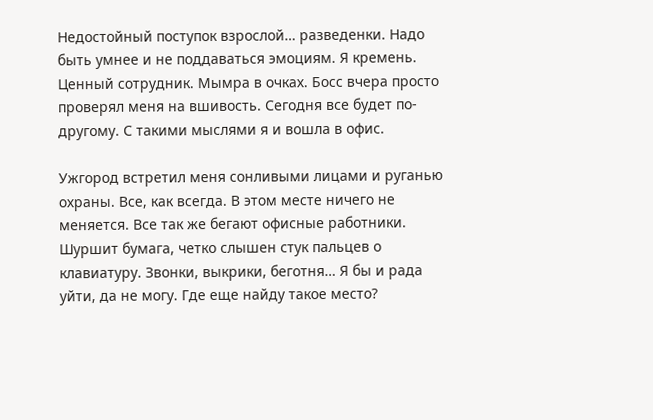Недостойный поступок взрослой… разведенки. Надо быть умнее и не поддаваться эмоциям. Я кремень. Ценный сотрудник. Мымра в очках. Босс вчера просто проверял меня на вшивость. Сегодня все будет по-другому. С такими мыслями я и вошла в офис.

Ужгород встретил меня сонливыми лицами и руганью охраны. Все, как всегда. В этом месте ничего не меняется. Все так же бегают офисные работники. Шуршит бумага, четко слышен стук пальцев о клавиатуру. Звонки, выкрики, беготня… Я бы и рада уйти, да не могу. Где еще найду такое место?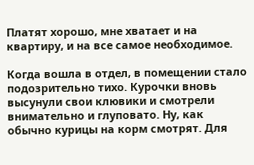Платят хорошо, мне хватает и на квартиру, и на все самое необходимое.

Когда вошла в отдел, в помещении стало подозрительно тихо. Курочки вновь высунули свои клювики и смотрели внимательно и глуповато. Ну, как обычно курицы на корм смотрят. Для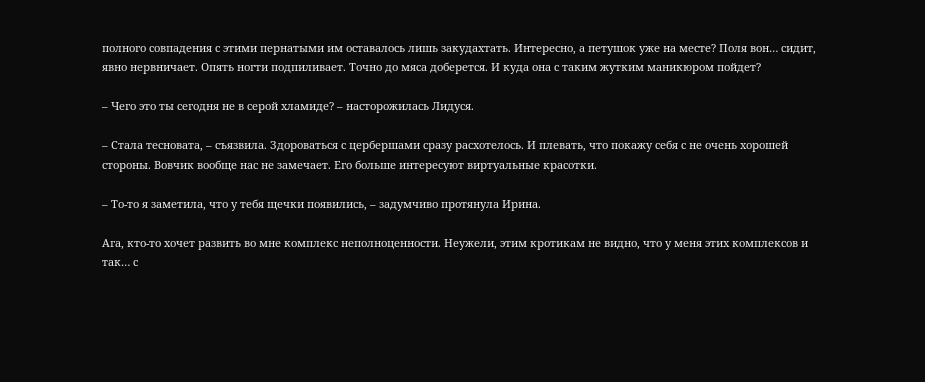полного совпадения с этими пернатыми им оставалось лишь закудахтать. Интересно, а петушок уже на месте? Поля вон… сидит, явно нервничает. Опять ногти подпиливает. Точно до мяса доберется. И куда она с таким жутким маникюром пойдет?

– Чего это ты сегодня не в серой хламиде? – насторожилась Лидуся.

– Стала тесновата, – съязвила. Здороваться с цербершами сразу расхотелось. И плевать, что покажу себя с не очень хорошей стороны. Вовчик вообще нас не замечает. Его больше интересуют виртуальные красотки.

– То-то я заметила, что у тебя щечки появились, – задумчиво протянула Ирина.

Ага, кто-то хочет развить во мне комплекс неполноценности. Неужели, этим кротикам не видно, что у меня этих комплексов и так… с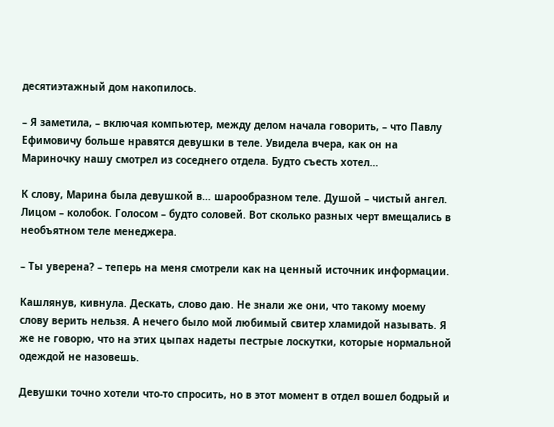десятиэтажный дом накопилось.

– Я заметила, – включая компьютер, между делом начала говорить, – что Павлу Ефимовичу больше нравятся девушки в теле. Увидела вчера, как он на Мариночку нашу смотрел из соседнего отдела. Будто съесть хотел…

К слову, Марина была девушкой в… шарообразном теле. Душой – чистый ангел. Лицом – колобок. Голосом – будто соловей. Вот сколько разных черт вмещались в необъятном теле менеджера.

– Ты уверена? – теперь на меня смотрели как на ценный источник информации.

Кашлянув, кивнула. Дескать, слово даю. Не знали же они, что такому моему слову верить нельзя. А нечего было мой любимый свитер хламидой называть. Я же не говорю, что на этих цыпах надеты пестрые лоскутки, которые нормальной одеждой не назовешь.

Девушки точно хотели что-то спросить, но в этот момент в отдел вошел бодрый и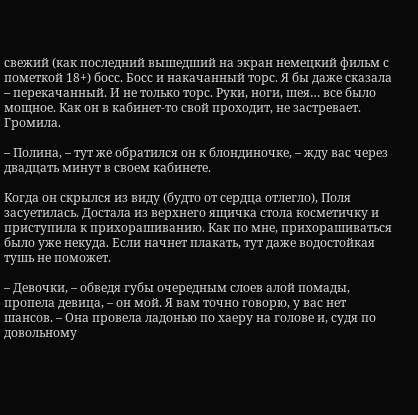свежий (как последний вышедший на экран немецкий фильм с пометкой 18+) босс. Босс и накачанный торс. Я бы даже сказала – перекачанный. И не только торс. Руки, ноги, шея… все было мощное. Как он в кабинет-то свой проходит, не застревает. Громила.

– Полина, – тут же обратился он к блондиночке, – жду вас через двадцать минут в своем кабинете.

Когда он скрылся из виду (будто от сердца отлегло), Поля засуетилась. Достала из верхнего ящичка стола косметичку и приступила к прихорашиванию. Как по мне, прихорашиваться было уже некуда. Если начнет плакать, тут даже водостойкая тушь не поможет.

– Девочки, – обведя губы очередным слоев алой помады, пропела девица, – он мой. Я вам точно говорю, у вас нет шансов. – Она провела ладонью по хаеру на голове и, судя по довольному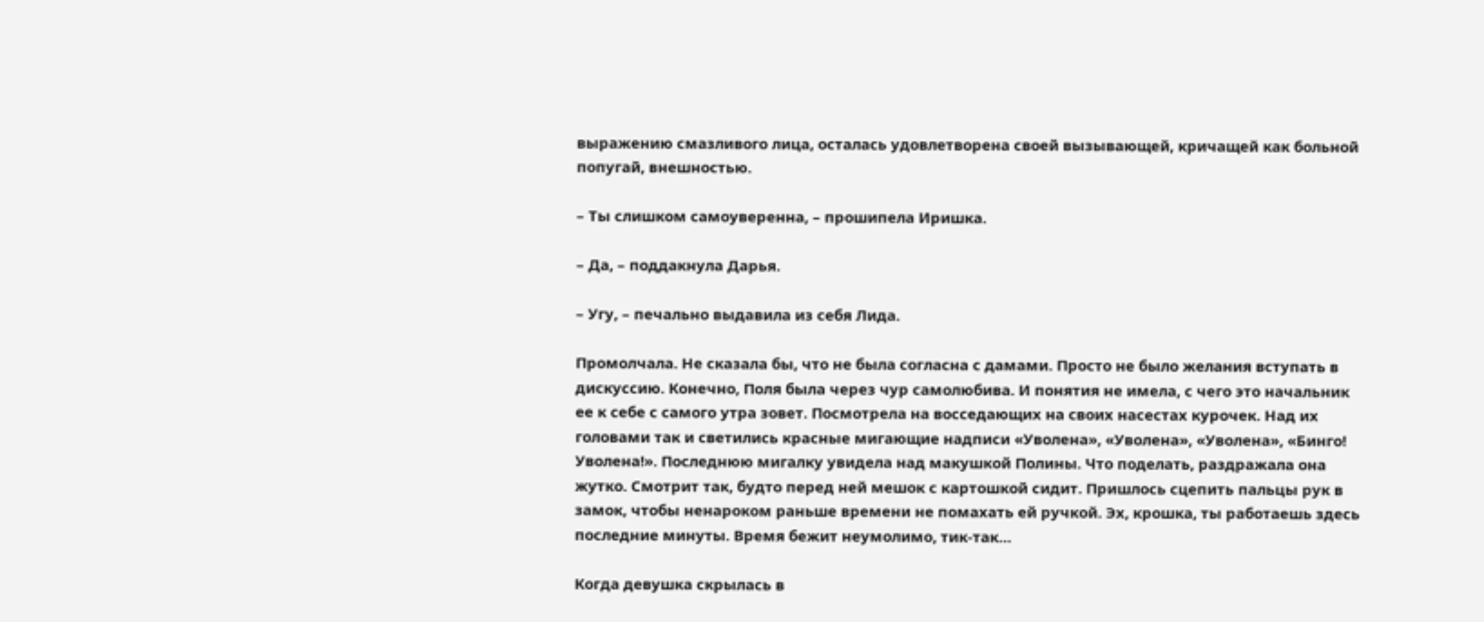выражению смазливого лица, осталась удовлетворена своей вызывающей, кричащей как больной попугай, внешностью.

– Ты слишком самоуверенна, – прошипела Иришка.

– Да, – поддакнула Дарья.

– Угу, – печально выдавила из себя Лида.

Промолчала. Не сказала бы, что не была согласна с дамами. Просто не было желания вступать в дискуссию. Конечно, Поля была через чур самолюбива. И понятия не имела, с чего это начальник ее к себе с самого утра зовет. Посмотрела на восседающих на своих насестах курочек. Над их головами так и светились красные мигающие надписи «Уволена», «Уволена», «Уволена», «Бинго! Уволена!». Последнюю мигалку увидела над макушкой Полины. Что поделать, раздражала она жутко. Смотрит так, будто перед ней мешок с картошкой сидит. Пришлось сцепить пальцы рук в замок, чтобы ненароком раньше времени не помахать ей ручкой. Эх, крошка, ты работаешь здесь последние минуты. Время бежит неумолимо, тик-так…

Когда девушка скрылась в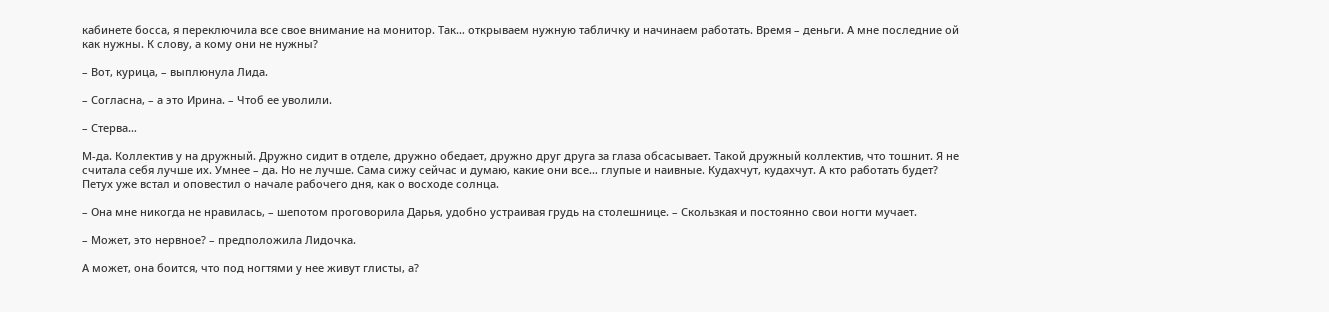кабинете босса, я переключила все свое внимание на монитор. Так… открываем нужную табличку и начинаем работать. Время – деньги. А мне последние ой как нужны. К слову, а кому они не нужны?

– Вот, курица, – выплюнула Лида.

– Согласна, – а это Ирина. – Чтоб ее уволили.

– Стерва…

М-да. Коллектив у на дружный. Дружно сидит в отделе, дружно обедает, дружно друг друга за глаза обсасывает. Такой дружный коллектив, что тошнит. Я не считала себя лучше их. Умнее – да. Но не лучше. Сама сижу сейчас и думаю, какие они все… глупые и наивные. Кудахчут, кудахчут. А кто работать будет? Петух уже встал и оповестил о начале рабочего дня, как о восходе солнца.

– Она мне никогда не нравилась, – шепотом проговорила Дарья, удобно устраивая грудь на столешнице. – Скользкая и постоянно свои ногти мучает.

– Может, это нервное? – предположила Лидочка.

А может, она боится, что под ногтями у нее живут глисты, а?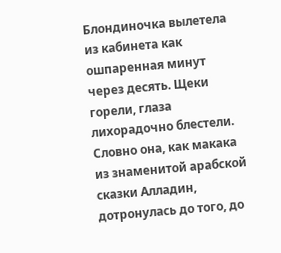Блондиночка вылетела из кабинета как ошпаренная минут через десять. Щеки горели, глаза лихорадочно блестели. Словно она, как макака из знаменитой арабской сказки Алладин, дотронулась до того, до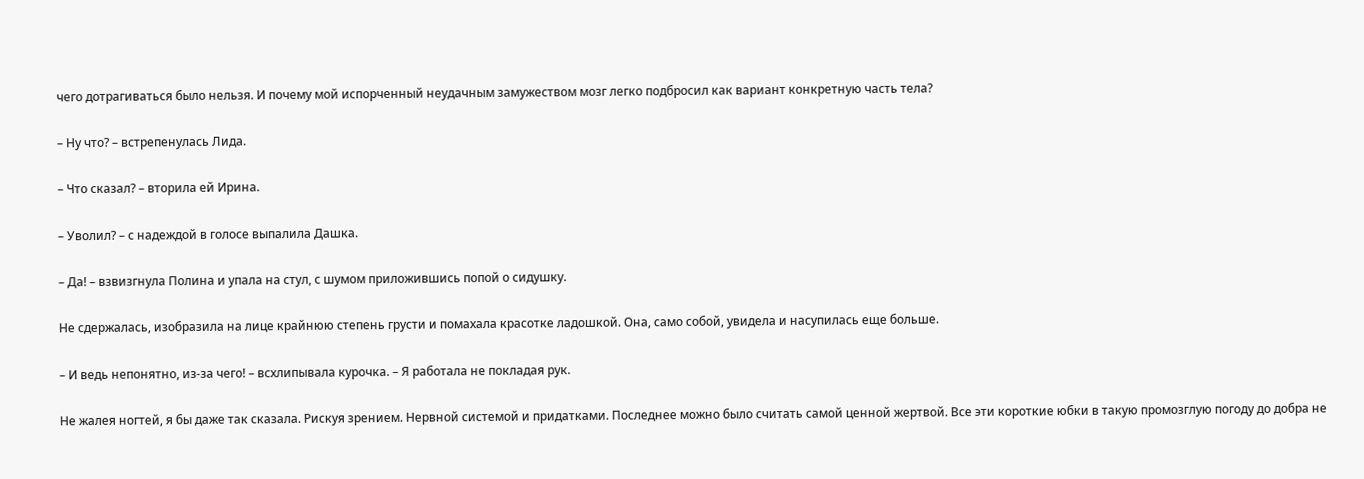чего дотрагиваться было нельзя. И почему мой испорченный неудачным замужеством мозг легко подбросил как вариант конкретную часть тела?

– Ну что? – встрепенулась Лида.

– Что сказал? – вторила ей Ирина.

– Уволил? – с надеждой в голосе выпалила Дашка.

– Да! – взвизгнула Полина и упала на стул, с шумом приложившись попой о сидушку.

Не сдержалась, изобразила на лице крайнюю степень грусти и помахала красотке ладошкой. Она, само собой, увидела и насупилась еще больше.

– И ведь непонятно, из-за чего! – всхлипывала курочка. – Я работала не покладая рук.

Не жалея ногтей, я бы даже так сказала. Рискуя зрением. Нервной системой и придатками. Последнее можно было считать самой ценной жертвой. Все эти короткие юбки в такую промозглую погоду до добра не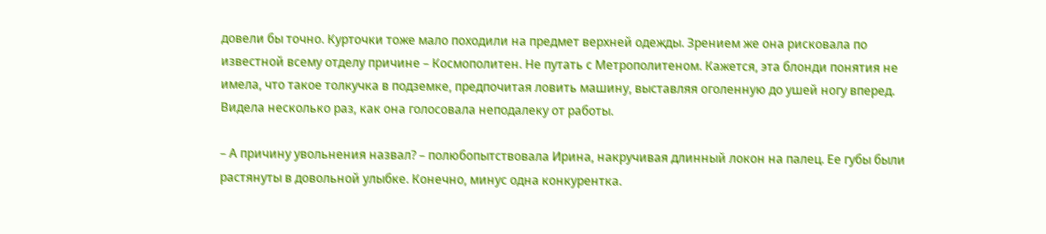довели бы точно. Курточки тоже мало походили на предмет верхней одежды. Зрением же она рисковала по известной всему отделу причине – Космополитен. Не путать с Метрополитеном. Кажется, эта блонди понятия не имела, что такое толкучка в подземке, предпочитая ловить машину, выставляя оголенную до ушей ногу вперед. Видела несколько раз, как она голосовала неподалеку от работы.

– А причину увольнения назвал? – полюбопытствовала Ирина, накручивая длинный локон на палец. Ее губы были растянуты в довольной улыбке. Конечно, минус одна конкурентка.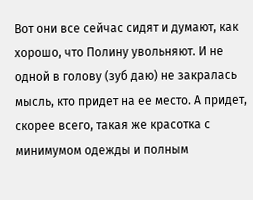Вот они все сейчас сидят и думают, как хорошо, что Полину увольняют. И не одной в голову (зуб даю) не закралась мысль, кто придет на ее место. А придет, скорее всего, такая же красотка с минимумом одежды и полным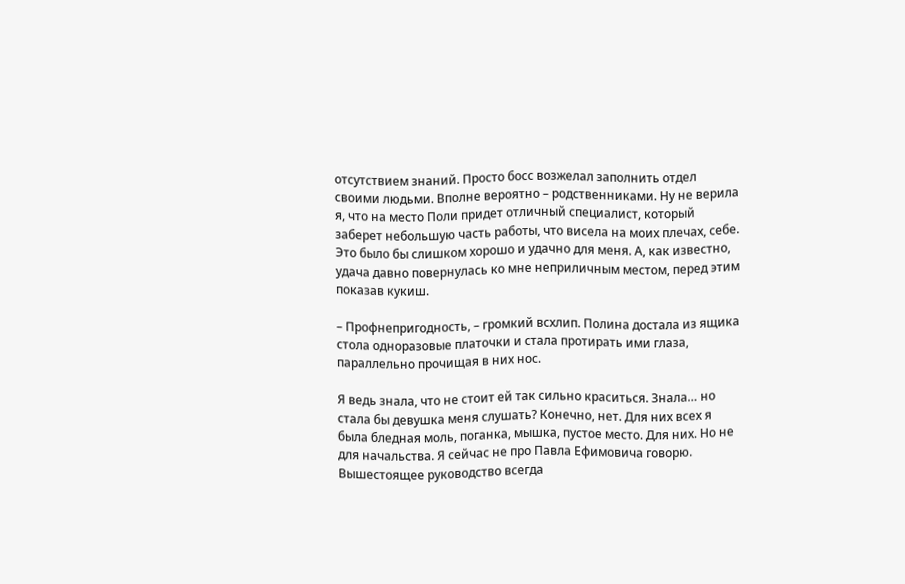отсутствием знаний. Просто босс возжелал заполнить отдел своими людьми. Вполне вероятно – родственниками. Ну не верила я, что на место Поли придет отличный специалист, который заберет небольшую часть работы, что висела на моих плечах, себе. Это было бы слишком хорошо и удачно для меня. А, как известно, удача давно повернулась ко мне неприличным местом, перед этим показав кукиш.

– Профнепригодность, – громкий всхлип. Полина достала из ящика стола одноразовые платочки и стала протирать ими глаза, параллельно прочищая в них нос.

Я ведь знала, что не стоит ей так сильно краситься. Знала… но стала бы девушка меня слушать? Конечно, нет. Для них всех я была бледная моль, поганка, мышка, пустое место. Для них. Но не для начальства. Я сейчас не про Павла Ефимовича говорю. Вышестоящее руководство всегда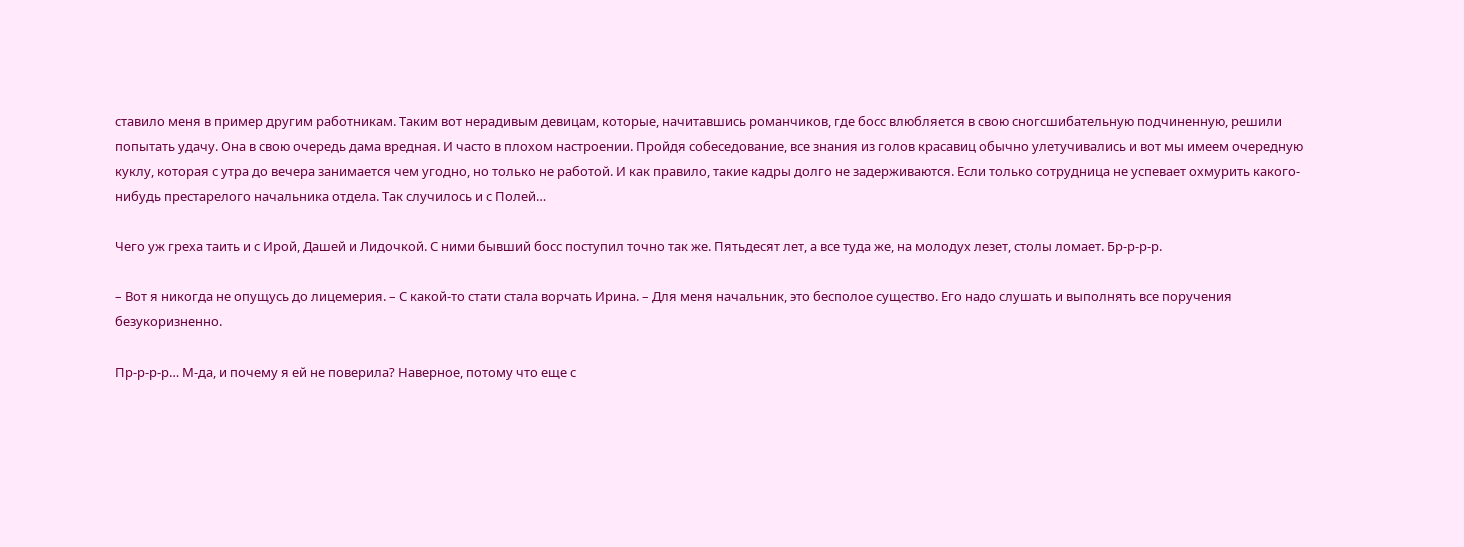ставило меня в пример другим работникам. Таким вот нерадивым девицам, которые, начитавшись романчиков, где босс влюбляется в свою сногсшибательную подчиненную, решили попытать удачу. Она в свою очередь дама вредная. И часто в плохом настроении. Пройдя собеседование, все знания из голов красавиц обычно улетучивались и вот мы имеем очередную куклу, которая с утра до вечера занимается чем угодно, но только не работой. И как правило, такие кадры долго не задерживаются. Если только сотрудница не успевает охмурить какого-нибудь престарелого начальника отдела. Так случилось и с Полей…

Чего уж греха таить и с Ирой, Дашей и Лидочкой. С ними бывший босс поступил точно так же. Пятьдесят лет, а все туда же, на молодух лезет, столы ломает. Бр-р-р-р.

– Вот я никогда не опущусь до лицемерия. – С какой-то стати стала ворчать Ирина. – Для меня начальник, это бесполое существо. Его надо слушать и выполнять все поручения безукоризненно.

Пр-р-р-р… М-да, и почему я ей не поверила? Наверное, потому что еще с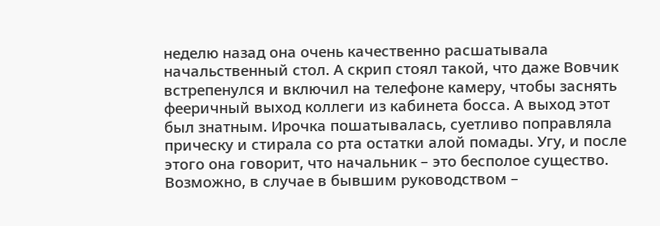неделю назад она очень качественно расшатывала начальственный стол. А скрип стоял такой, что даже Вовчик встрепенулся и включил на телефоне камеру, чтобы заснять фееричный выход коллеги из кабинета босса. А выход этот был знатным. Ирочка пошатывалась, суетливо поправляла прическу и стирала со рта остатки алой помады. Угу, и после этого она говорит, что начальник – это бесполое существо. Возможно, в случае в бывшим руководством –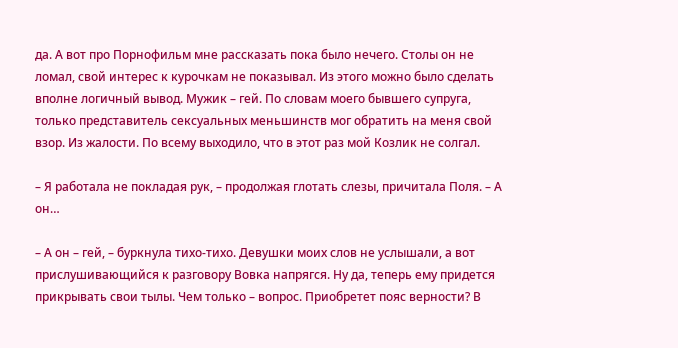да. А вот про Порнофильм мне рассказать пока было нечего. Столы он не ломал, свой интерес к курочкам не показывал. Из этого можно было сделать вполне логичный вывод. Мужик – гей. По словам моего бывшего супруга, только представитель сексуальных меньшинств мог обратить на меня свой взор. Из жалости. По всему выходило, что в этот раз мой Козлик не солгал.

– Я работала не покладая рук, – продолжая глотать слезы, причитала Поля. – А он…

– А он – гей, – буркнула тихо-тихо. Девушки моих слов не услышали, а вот прислушивающийся к разговору Вовка напрягся. Ну да, теперь ему придется прикрывать свои тылы. Чем только – вопрос. Приобретет пояс верности? В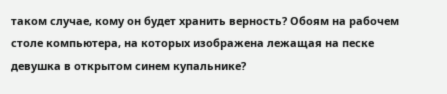таком случае, кому он будет хранить верность? Обоям на рабочем столе компьютера, на которых изображена лежащая на песке девушка в открытом синем купальнике?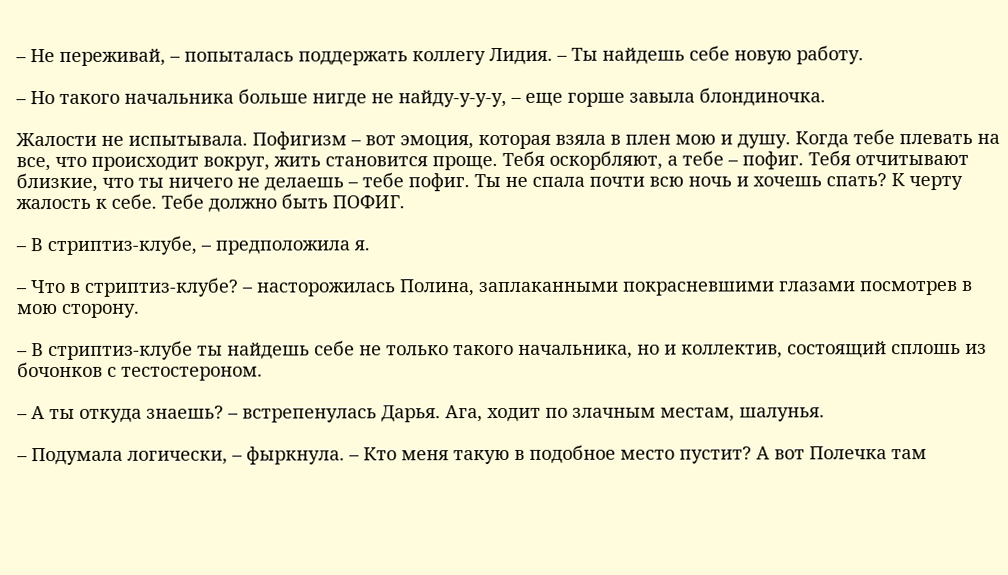– Не переживай, – попыталась поддержать коллегу Лидия. – Ты найдешь себе новую работу.

– Но такого начальника больше нигде не найду-у-у-у, – еще горше завыла блондиночка.

Жалости не испытывала. Пофигизм – вот эмоция, которая взяла в плен мою и душу. Когда тебе плевать на все, что происходит вокруг, жить становится проще. Тебя оскорбляют, а тебе – пофиг. Тебя отчитывают близкие, что ты ничего не делаешь – тебе пофиг. Ты не спала почти всю ночь и хочешь спать? К черту жалость к себе. Тебе должно быть ПОФИГ.

– В стриптиз-клубе, – предположила я.

– Что в стриптиз-клубе? – насторожилась Полина, заплаканными покрасневшими глазами посмотрев в мою сторону.

– В стриптиз-клубе ты найдешь себе не только такого начальника, но и коллектив, состоящий сплошь из бочонков с тестостероном.

– А ты откуда знаешь? – встрепенулась Дарья. Ага, ходит по злачным местам, шалунья.

– Подумала логически, – фыркнула. – Кто меня такую в подобное место пустит? А вот Полечка там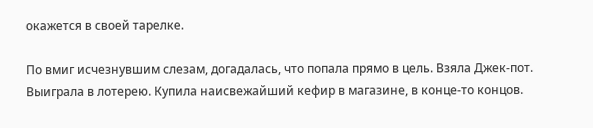окажется в своей тарелке.

По вмиг исчезнувшим слезам, догадалась, что попала прямо в цель. Взяла Джек-пот. Выиграла в лотерею. Купила наисвежайший кефир в магазине, в конце-то концов.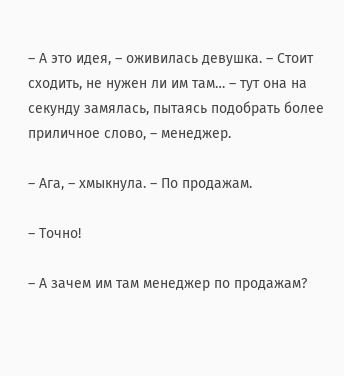– А это идея, – оживилась девушка. – Стоит сходить, не нужен ли им там… – тут она на секунду замялась, пытаясь подобрать более приличное слово, – менеджер.

– Ага, – хмыкнула. – По продажам.

– Точно!

– А зачем им там менеджер по продажам?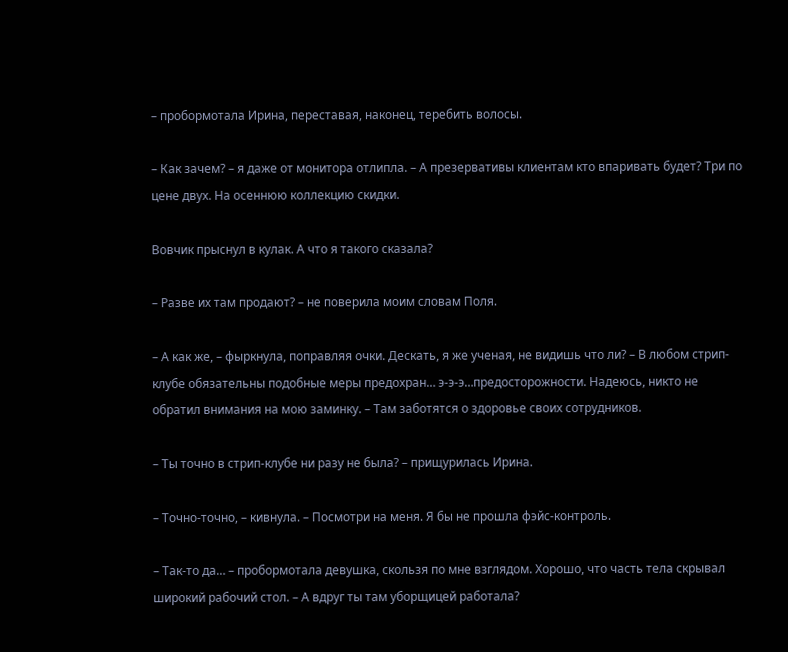– пробормотала Ирина, переставая, наконец, теребить волосы.

– Как зачем? – я даже от монитора отлипла. – А презервативы клиентам кто впаривать будет? Три по цене двух. На осеннюю коллекцию скидки.

Вовчик прыснул в кулак. А что я такого сказала?

– Разве их там продают? – не поверила моим словам Поля.

– А как же, – фыркнула, поправляя очки. Дескать, я же ученая, не видишь что ли? – В любом стрип-клубе обязательны подобные меры предохран… э-э-э…предосторожности. Надеюсь, никто не обратил внимания на мою заминку. – Там заботятся о здоровье своих сотрудников.

– Ты точно в стрип-клубе ни разу не была? – прищурилась Ирина.

– Точно-точно, – кивнула. – Посмотри на меня. Я бы не прошла фэйс-контроль.

– Так-то да… – пробормотала девушка, скользя по мне взглядом. Хорошо, что часть тела скрывал широкий рабочий стол. – А вдруг ты там уборщицей работала?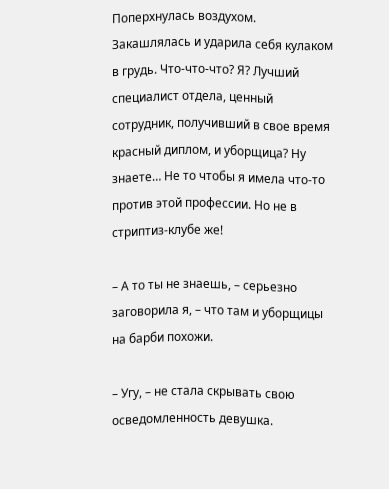Поперхнулась воздухом. Закашлялась и ударила себя кулаком в грудь. Что-что-что? Я? Лучший специалист отдела, ценный сотрудник, получивший в свое время красный диплом, и уборщица? Ну знаете… Не то чтобы я имела что-то против этой профессии. Но не в стриптиз-клубе же!

– А то ты не знаешь, – серьезно заговорила я, – что там и уборщицы на барби похожи.

– Угу, – не стала скрывать свою осведомленность девушка.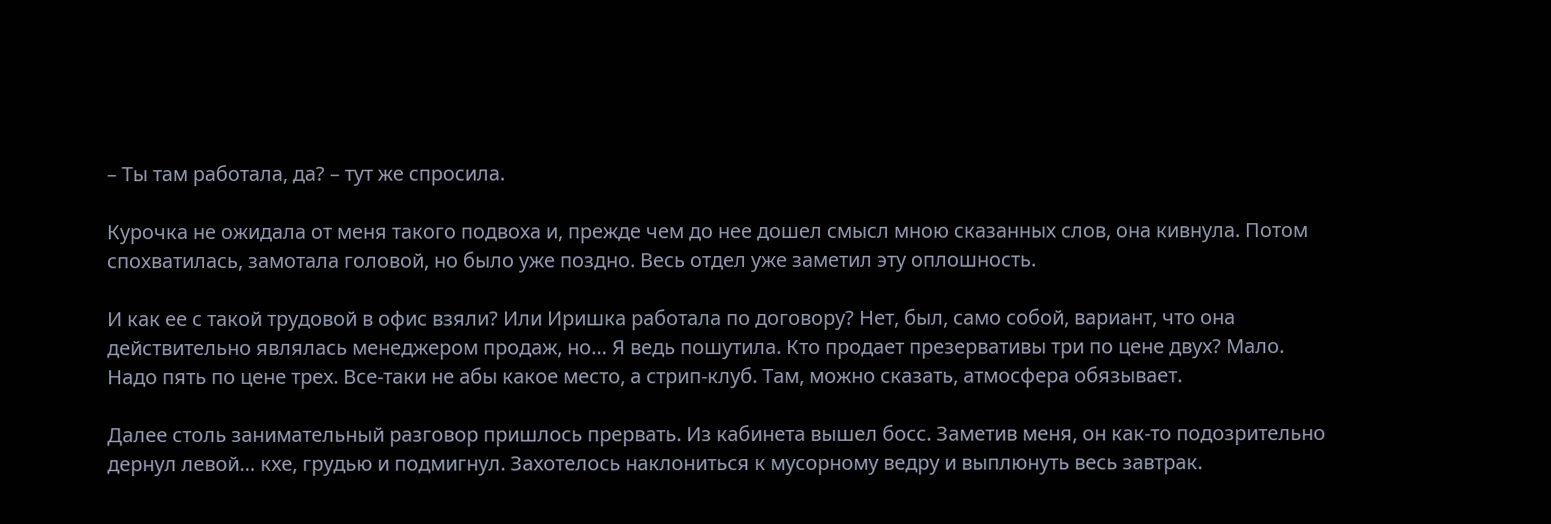– Ты там работала, да? – тут же спросила.

Курочка не ожидала от меня такого подвоха и, прежде чем до нее дошел смысл мною сказанных слов, она кивнула. Потом спохватилась, замотала головой, но было уже поздно. Весь отдел уже заметил эту оплошность.

И как ее с такой трудовой в офис взяли? Или Иришка работала по договору? Нет, был, само собой, вариант, что она действительно являлась менеджером продаж, но… Я ведь пошутила. Кто продает презервативы три по цене двух? Мало. Надо пять по цене трех. Все-таки не абы какое место, а стрип-клуб. Там, можно сказать, атмосфера обязывает.

Далее столь занимательный разговор пришлось прервать. Из кабинета вышел босс. Заметив меня, он как-то подозрительно дернул левой… кхе, грудью и подмигнул. Захотелось наклониться к мусорному ведру и выплюнуть весь завтрак.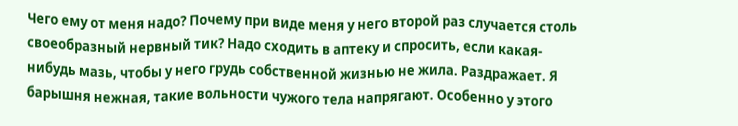Чего ему от меня надо? Почему при виде меня у него второй раз случается столь своеобразный нервный тик? Надо сходить в аптеку и спросить, если какая-нибудь мазь, чтобы у него грудь собственной жизнью не жила. Раздражает. Я барышня нежная, такие вольности чужого тела напрягают. Особенно у этого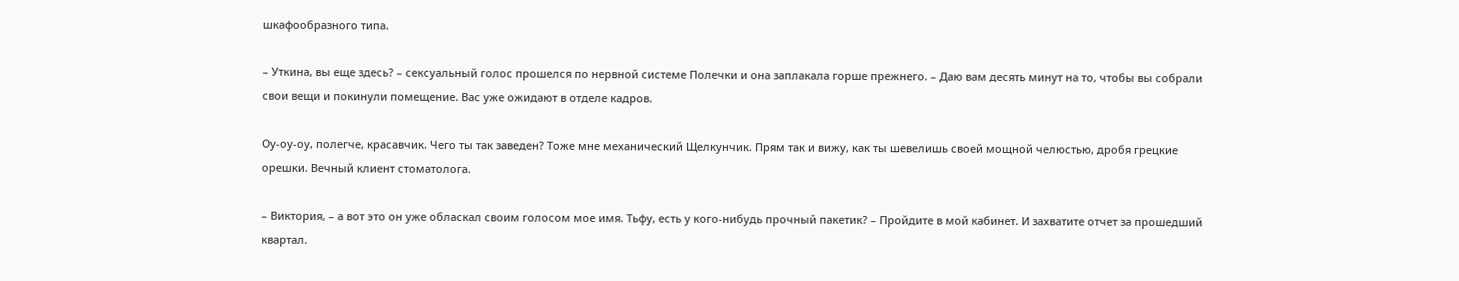шкафообразного типа.

– Уткина, вы еще здесь? – сексуальный голос прошелся по нервной системе Полечки и она заплакала горше прежнего. – Даю вам десять минут на то, чтобы вы собрали свои вещи и покинули помещение. Вас уже ожидают в отделе кадров.

Оу-оу-оу, полегче, красавчик. Чего ты так заведен? Тоже мне механический Щелкунчик. Прям так и вижу, как ты шевелишь своей мощной челюстью, дробя грецкие орешки. Вечный клиент стоматолога.

– Виктория, – а вот это он уже обласкал своим голосом мое имя. Тьфу, есть у кого-нибудь прочный пакетик? – Пройдите в мой кабинет. И захватите отчет за прошедший квартал.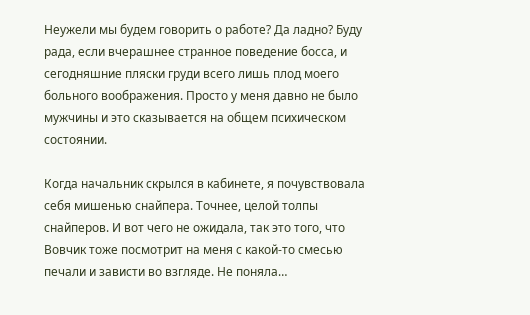Неужели мы будем говорить о работе? Да ладно? Буду рада, если вчерашнее странное поведение босса, и сегодняшние пляски груди всего лишь плод моего больного воображения. Просто у меня давно не было мужчины и это сказывается на общем психическом состоянии.

Когда начальник скрылся в кабинете, я почувствовала себя мишенью снайпера. Точнее, целой толпы снайперов. И вот чего не ожидала, так это того, что Вовчик тоже посмотрит на меня с какой-то смесью печали и зависти во взгляде. Не поняла…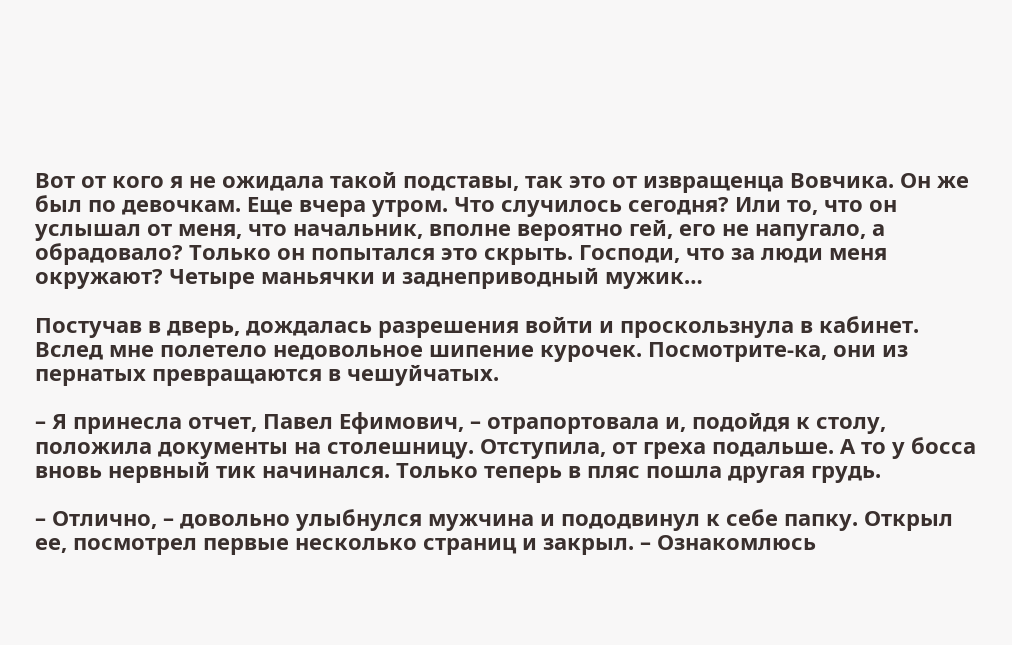Вот от кого я не ожидала такой подставы, так это от извращенца Вовчика. Он же был по девочкам. Еще вчера утром. Что случилось сегодня? Или то, что он услышал от меня, что начальник, вполне вероятно гей, его не напугало, а обрадовало? Только он попытался это скрыть. Господи, что за люди меня окружают? Четыре маньячки и заднеприводный мужик…

Постучав в дверь, дождалась разрешения войти и проскользнула в кабинет. Вслед мне полетело недовольное шипение курочек. Посмотрите-ка, они из пернатых превращаются в чешуйчатых.

– Я принесла отчет, Павел Ефимович, – отрапортовала и, подойдя к столу, положила документы на столешницу. Отступила, от греха подальше. А то у босса вновь нервный тик начинался. Только теперь в пляс пошла другая грудь.

– Отлично, – довольно улыбнулся мужчина и пододвинул к себе папку. Открыл ее, посмотрел первые несколько страниц и закрыл. – Ознакомлюсь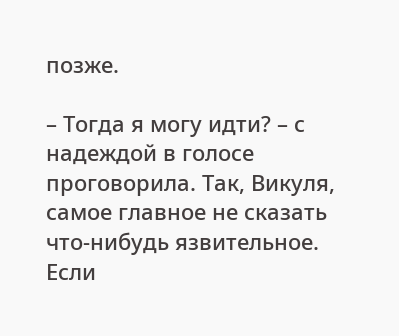позже.

– Тогда я могу идти? – с надеждой в голосе проговорила. Так, Викуля, самое главное не сказать что-нибудь язвительное. Если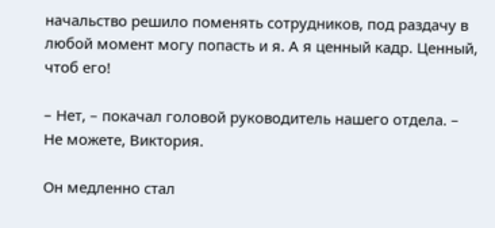начальство решило поменять сотрудников, под раздачу в любой момент могу попасть и я. А я ценный кадр. Ценный, чтоб его!

– Нет, – покачал головой руководитель нашего отдела. – Не можете, Виктория.

Он медленно стал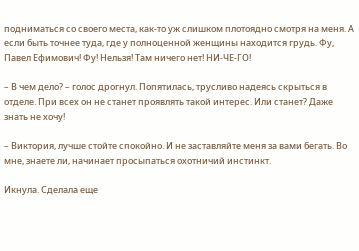подниматься со своего места, как-то уж слишком плотоядно смотря на меня. А если быть точнее туда, где у полноценной женщины находится грудь. Фу, Павел Ефимович! Фу! Нельзя! Там ничего нет! НИ-ЧЕ-ГО!

– В чем дело? – голос дрогнул. Попятилась, трусливо надеясь скрыться в отделе. При всех он не станет проявлять такой интерес. Или станет? Даже знать не хочу!

– Виктория, лучше стойте спокойно. И не заставляйте меня за вами бегать. Во мне, знаете ли, начинает просыпаться охотничий инстинкт.

Икнула. Сделала еще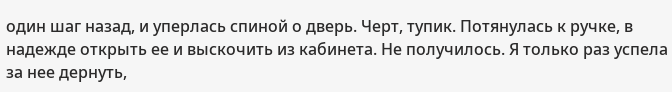один шаг назад, и уперлась спиной о дверь. Черт, тупик. Потянулась к ручке, в надежде открыть ее и выскочить из кабинета. Не получилось. Я только раз успела за нее дернуть,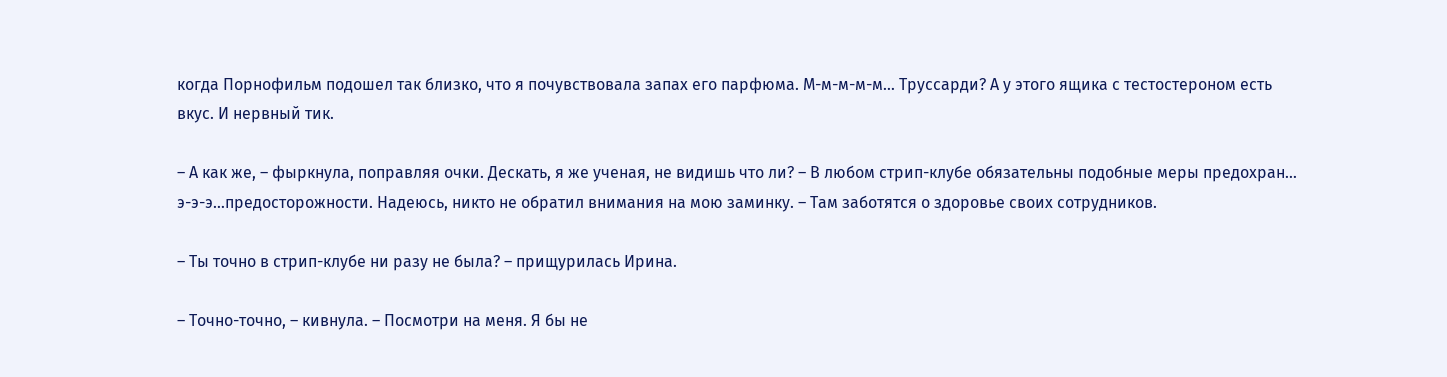когда Порнофильм подошел так близко, что я почувствовала запах его парфюма. М-м-м-м-м… Труссарди? А у этого ящика с тестостероном есть вкус. И нервный тик.

– А как же, – фыркнула, поправляя очки. Дескать, я же ученая, не видишь что ли? – В любом стрип-клубе обязательны подобные меры предохран… э-э-э…предосторожности. Надеюсь, никто не обратил внимания на мою заминку. – Там заботятся о здоровье своих сотрудников.

– Ты точно в стрип-клубе ни разу не была? – прищурилась Ирина.

– Точно-точно, – кивнула. – Посмотри на меня. Я бы не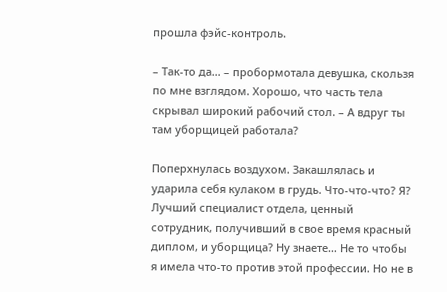прошла фэйс-контроль.

– Так-то да… – пробормотала девушка, скользя по мне взглядом. Хорошо, что часть тела скрывал широкий рабочий стол. – А вдруг ты там уборщицей работала?

Поперхнулась воздухом. Закашлялась и ударила себя кулаком в грудь. Что-что-что? Я? Лучший специалист отдела, ценный сотрудник, получивший в свое время красный диплом, и уборщица? Ну знаете… Не то чтобы я имела что-то против этой профессии. Но не в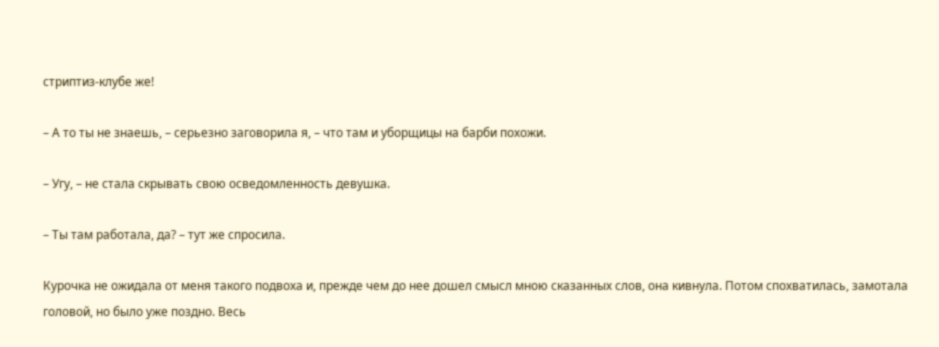стриптиз-клубе же!

– А то ты не знаешь, – серьезно заговорила я, – что там и уборщицы на барби похожи.

– Угу, – не стала скрывать свою осведомленность девушка.

– Ты там работала, да? – тут же спросила.

Курочка не ожидала от меня такого подвоха и, прежде чем до нее дошел смысл мною сказанных слов, она кивнула. Потом спохватилась, замотала головой, но было уже поздно. Весь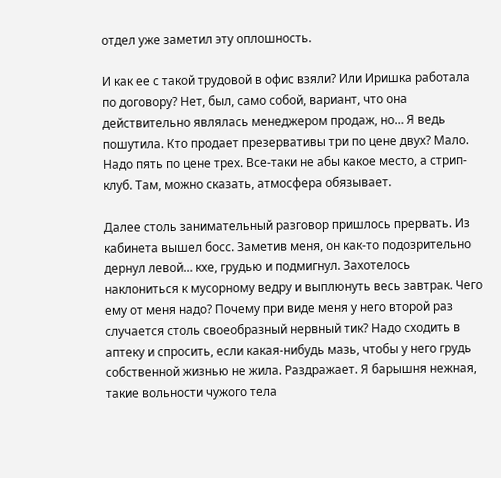отдел уже заметил эту оплошность.

И как ее с такой трудовой в офис взяли? Или Иришка работала по договору? Нет, был, само собой, вариант, что она действительно являлась менеджером продаж, но… Я ведь пошутила. Кто продает презервативы три по цене двух? Мало. Надо пять по цене трех. Все-таки не абы какое место, а стрип-клуб. Там, можно сказать, атмосфера обязывает.

Далее столь занимательный разговор пришлось прервать. Из кабинета вышел босс. Заметив меня, он как-то подозрительно дернул левой… кхе, грудью и подмигнул. Захотелось наклониться к мусорному ведру и выплюнуть весь завтрак. Чего ему от меня надо? Почему при виде меня у него второй раз случается столь своеобразный нервный тик? Надо сходить в аптеку и спросить, если какая-нибудь мазь, чтобы у него грудь собственной жизнью не жила. Раздражает. Я барышня нежная, такие вольности чужого тела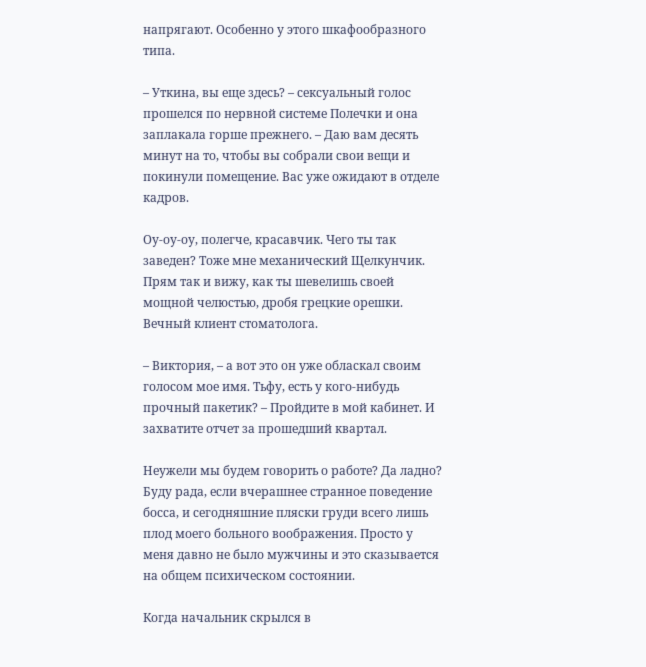напрягают. Особенно у этого шкафообразного типа.

– Уткина, вы еще здесь? – сексуальный голос прошелся по нервной системе Полечки и она заплакала горше прежнего. – Даю вам десять минут на то, чтобы вы собрали свои вещи и покинули помещение. Вас уже ожидают в отделе кадров.

Оу-оу-оу, полегче, красавчик. Чего ты так заведен? Тоже мне механический Щелкунчик. Прям так и вижу, как ты шевелишь своей мощной челюстью, дробя грецкие орешки. Вечный клиент стоматолога.

– Виктория, – а вот это он уже обласкал своим голосом мое имя. Тьфу, есть у кого-нибудь прочный пакетик? – Пройдите в мой кабинет. И захватите отчет за прошедший квартал.

Неужели мы будем говорить о работе? Да ладно? Буду рада, если вчерашнее странное поведение босса, и сегодняшние пляски груди всего лишь плод моего больного воображения. Просто у меня давно не было мужчины и это сказывается на общем психическом состоянии.

Когда начальник скрылся в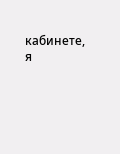кабинете, я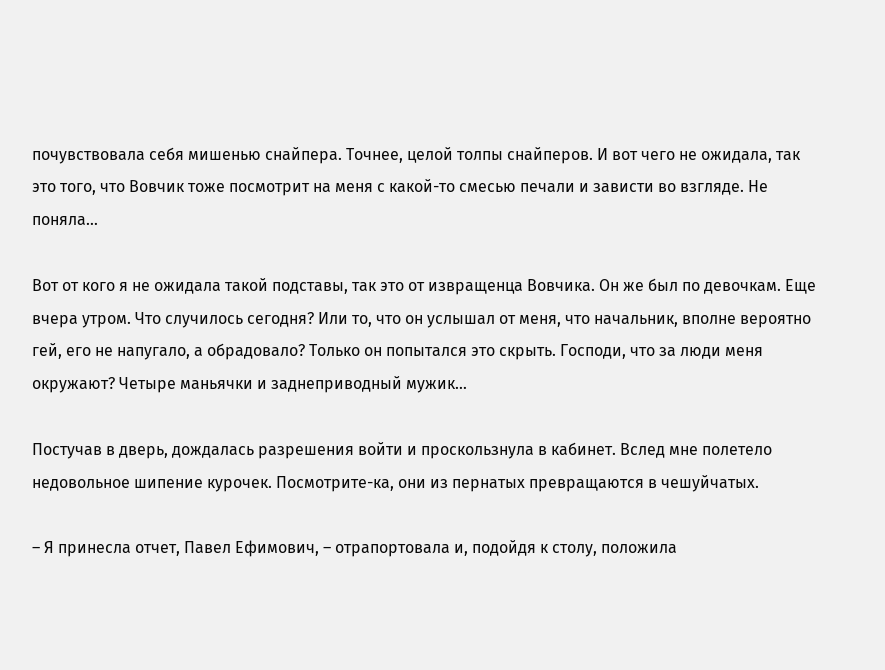почувствовала себя мишенью снайпера. Точнее, целой толпы снайперов. И вот чего не ожидала, так это того, что Вовчик тоже посмотрит на меня с какой-то смесью печали и зависти во взгляде. Не поняла…

Вот от кого я не ожидала такой подставы, так это от извращенца Вовчика. Он же был по девочкам. Еще вчера утром. Что случилось сегодня? Или то, что он услышал от меня, что начальник, вполне вероятно гей, его не напугало, а обрадовало? Только он попытался это скрыть. Господи, что за люди меня окружают? Четыре маньячки и заднеприводный мужик…

Постучав в дверь, дождалась разрешения войти и проскользнула в кабинет. Вслед мне полетело недовольное шипение курочек. Посмотрите-ка, они из пернатых превращаются в чешуйчатых.

– Я принесла отчет, Павел Ефимович, – отрапортовала и, подойдя к столу, положила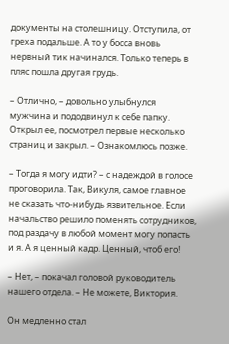документы на столешницу. Отступила, от греха подальше. А то у босса вновь нервный тик начинался. Только теперь в пляс пошла другая грудь.

– Отлично, – довольно улыбнулся мужчина и пододвинул к себе папку. Открыл ее, посмотрел первые несколько страниц и закрыл. – Ознакомлюсь позже.

– Тогда я могу идти? – с надеждой в голосе проговорила. Так, Викуля, самое главное не сказать что-нибудь язвительное. Если начальство решило поменять сотрудников, под раздачу в любой момент могу попасть и я. А я ценный кадр. Ценный, чтоб его!

– Нет, – покачал головой руководитель нашего отдела. – Не можете, Виктория.

Он медленно стал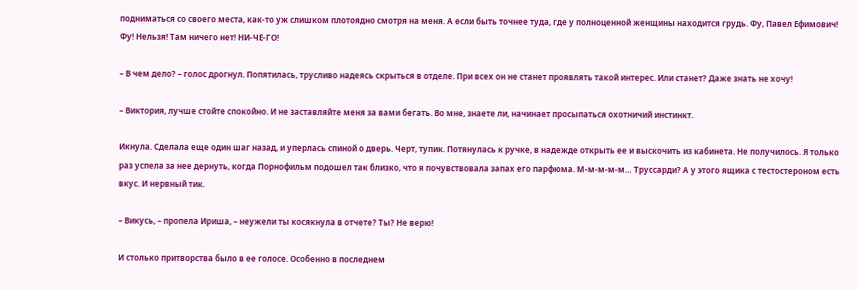подниматься со своего места, как-то уж слишком плотоядно смотря на меня. А если быть точнее туда, где у полноценной женщины находится грудь. Фу, Павел Ефимович! Фу! Нельзя! Там ничего нет! НИ-ЧЕ-ГО!

– В чем дело? – голос дрогнул. Попятилась, трусливо надеясь скрыться в отделе. При всех он не станет проявлять такой интерес. Или станет? Даже знать не хочу!

– Виктория, лучше стойте спокойно. И не заставляйте меня за вами бегать. Во мне, знаете ли, начинает просыпаться охотничий инстинкт.

Икнула. Сделала еще один шаг назад, и уперлась спиной о дверь. Черт, тупик. Потянулась к ручке, в надежде открыть ее и выскочить из кабинета. Не получилось. Я только раз успела за нее дернуть, когда Порнофильм подошел так близко, что я почувствовала запах его парфюма. М-м-м-м-м… Труссарди? А у этого ящика с тестостероном есть вкус. И нервный тик.

– Викусь, – пропела Ириша, – неужели ты косякнула в отчете? Ты? Не верю!

И столько притворства было в ее голосе. Особенно в последнем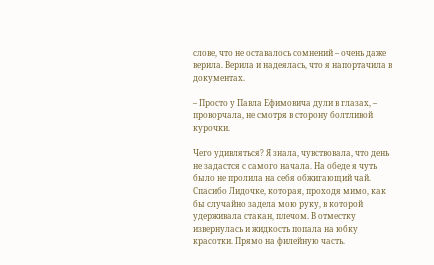слове, что не оставалось сомнений – очень даже верила. Верила и надеялась, что я напортачила в документах.

– Просто у Павла Ефимовича дули в глазах, – проворчала, не смотря в сторону болтливой курочки.

Чего удивляться? Я знала, чувствовала, что день не задастся с самого начала. На обеде я чуть было не пролила на себя обжигающий чай. Спасибо Лидочке, которая, проходя мимо, как бы случайно задела мою руку, в которой удерживала стакан, плечом. В отместку извернулась и жидкость попала на юбку красотки. Прямо на филейную часть.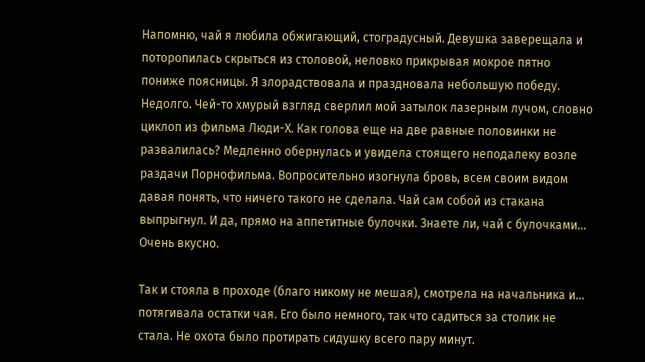Напомню, чай я любила обжигающий, стоградусный. Девушка заверещала и поторопилась скрыться из столовой, неловко прикрывая мокрое пятно пониже поясницы. Я злорадствовала и праздновала небольшую победу. Недолго. Чей-то хмурый взгляд сверлил мой затылок лазерным лучом, словно циклоп из фильма Люди-Х. Как голова еще на две равные половинки не развалилась? Медленно обернулась и увидела стоящего неподалеку возле раздачи Порнофильма. Вопросительно изогнула бровь, всем своим видом давая понять, что ничего такого не сделала. Чай сам собой из стакана выпрыгнул. И да, прямо на аппетитные булочки. Знаете ли, чай с булочками… Очень вкусно.

Так и стояла в проходе (благо никому не мешая), смотрела на начальника и… потягивала остатки чая. Его было немного, так что садиться за столик не стала. Не охота было протирать сидушку всего пару минут.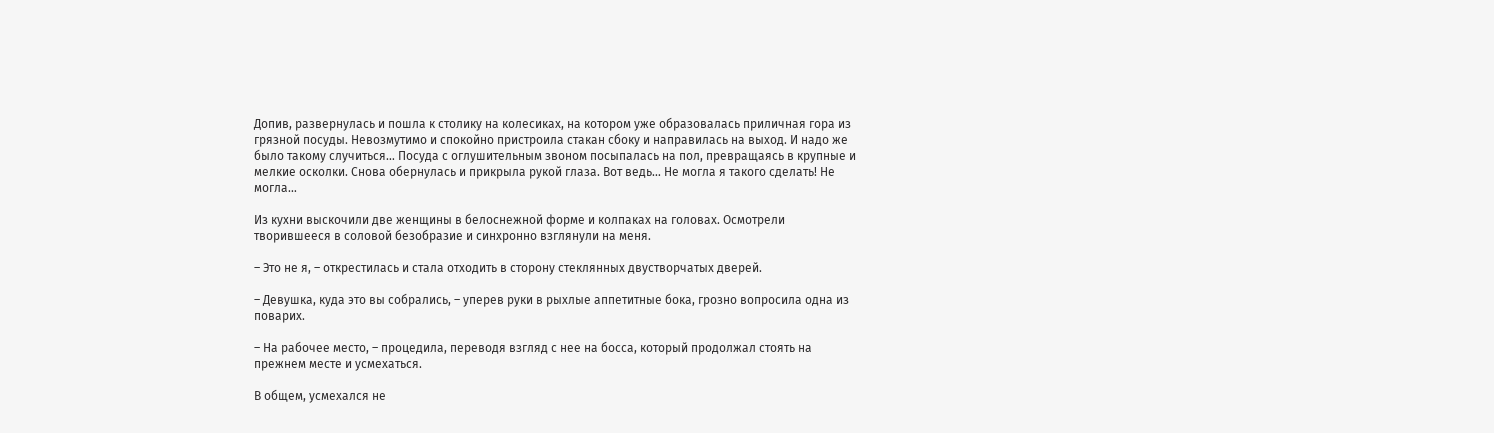Допив, развернулась и пошла к столику на колесиках, на котором уже образовалась приличная гора из грязной посуды. Невозмутимо и спокойно пристроила стакан сбоку и направилась на выход. И надо же было такому случиться… Посуда с оглушительным звоном посыпалась на пол, превращаясь в крупные и мелкие осколки. Снова обернулась и прикрыла рукой глаза. Вот ведь… Не могла я такого сделать! Не могла…

Из кухни выскочили две женщины в белоснежной форме и колпаках на головах. Осмотрели творившееся в соловой безобразие и синхронно взглянули на меня.

– Это не я, – открестилась и стала отходить в сторону стеклянных двустворчатых дверей.

– Девушка, куда это вы собрались, – уперев руки в рыхлые аппетитные бока, грозно вопросила одна из поварих.

– На рабочее место, – процедила, переводя взгляд с нее на босса, который продолжал стоять на прежнем месте и усмехаться.

В общем, усмехался не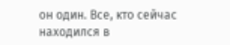он один. Все, кто сейчас находился в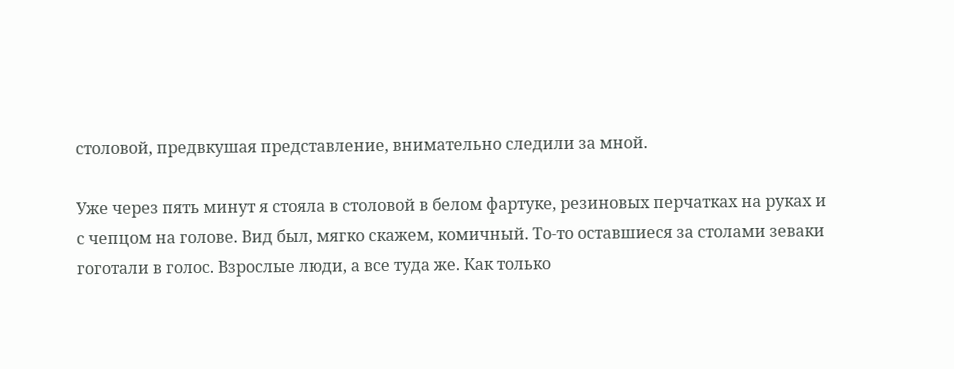столовой, предвкушая представление, внимательно следили за мной.

Уже через пять минут я стояла в столовой в белом фартуке, резиновых перчатках на руках и с чепцом на голове. Вид был, мягко скажем, комичный. То-то оставшиеся за столами зеваки гоготали в голос. Взрослые люди, а все туда же. Как только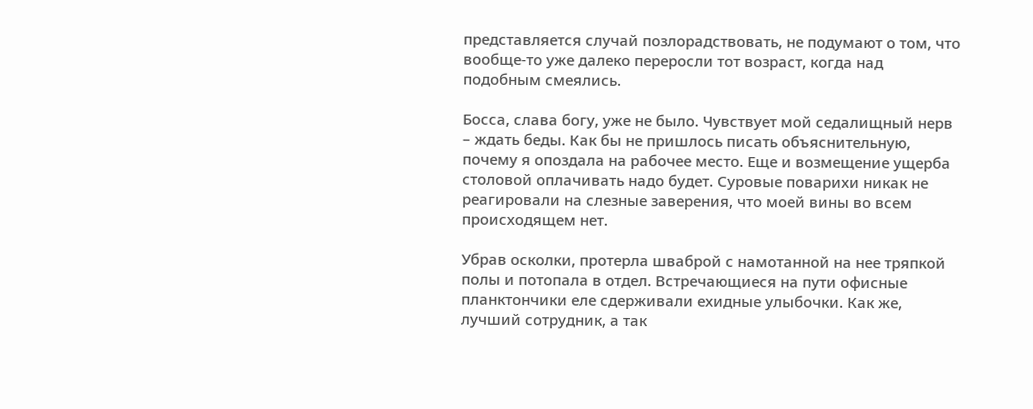представляется случай позлорадствовать, не подумают о том, что вообще-то уже далеко переросли тот возраст, когда над подобным смеялись.

Босса, слава богу, уже не было. Чувствует мой седалищный нерв – ждать беды. Как бы не пришлось писать объяснительную, почему я опоздала на рабочее место. Еще и возмещение ущерба столовой оплачивать надо будет. Суровые поварихи никак не реагировали на слезные заверения, что моей вины во всем происходящем нет.

Убрав осколки, протерла шваброй с намотанной на нее тряпкой полы и потопала в отдел. Встречающиеся на пути офисные планктончики еле сдерживали ехидные улыбочки. Как же, лучший сотрудник, а так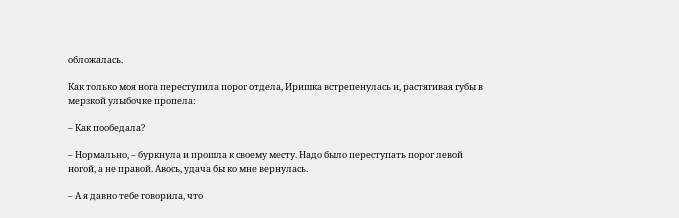обложалась.

Как только моя нога переступила порог отдела, Иришка встрепенулась и, растягивая губы в мерзкой улыбочке пропела:

– Как пообедала?

– Нормально, – буркнула и прошла к своему месту. Надо было переступать порог левой ногой, а не правой. Авось, удача бы ко мне вернулась.

– А я давно тебе говорила, что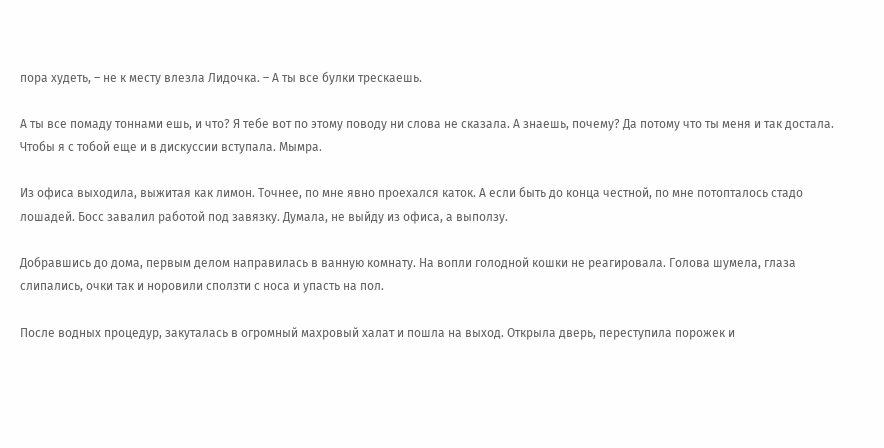пора худеть, – не к месту влезла Лидочка. – А ты все булки трескаешь.

А ты все помаду тоннами ешь, и что? Я тебе вот по этому поводу ни слова не сказала. А знаешь, почему? Да потому что ты меня и так достала. Чтобы я с тобой еще и в дискуссии вступала. Мымра.

Из офиса выходила, выжитая как лимон. Точнее, по мне явно проехался каток. А если быть до конца честной, по мне потопталось стадо лошадей. Босс завалил работой под завязку. Думала, не выйду из офиса, а выползу.

Добравшись до дома, первым делом направилась в ванную комнату. На вопли голодной кошки не реагировала. Голова шумела, глаза слипались, очки так и норовили сползти с носа и упасть на пол.

После водных процедур, закуталась в огромный махровый халат и пошла на выход. Открыла дверь, переступила порожек и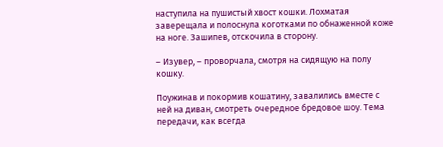наступила на пушистый хвост кошки. Лохматая заверещала и полоснула коготками по обнаженной коже на ноге. Зашипев, отскочила в сторону.

– Изувер, – проворчала, смотря на сидящую на полу кошку.

Поужинав и покормив кошатину, завалились вместе с ней на диван, смотреть очередное бредовое шоу. Тема передачи, как всегда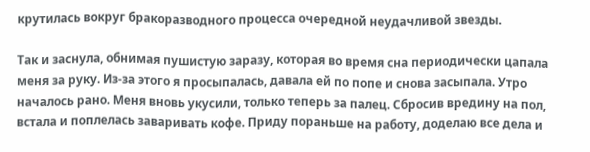крутилась вокруг бракоразводного процесса очередной неудачливой звезды.

Так и заснула, обнимая пушистую заразу, которая во время сна периодически цапала меня за руку. Из-за этого я просыпалась, давала ей по попе и снова засыпала. Утро началось рано. Меня вновь укусили, только теперь за палец. Сбросив вредину на пол, встала и поплелась заваривать кофе. Приду пораньше на работу, доделаю все дела и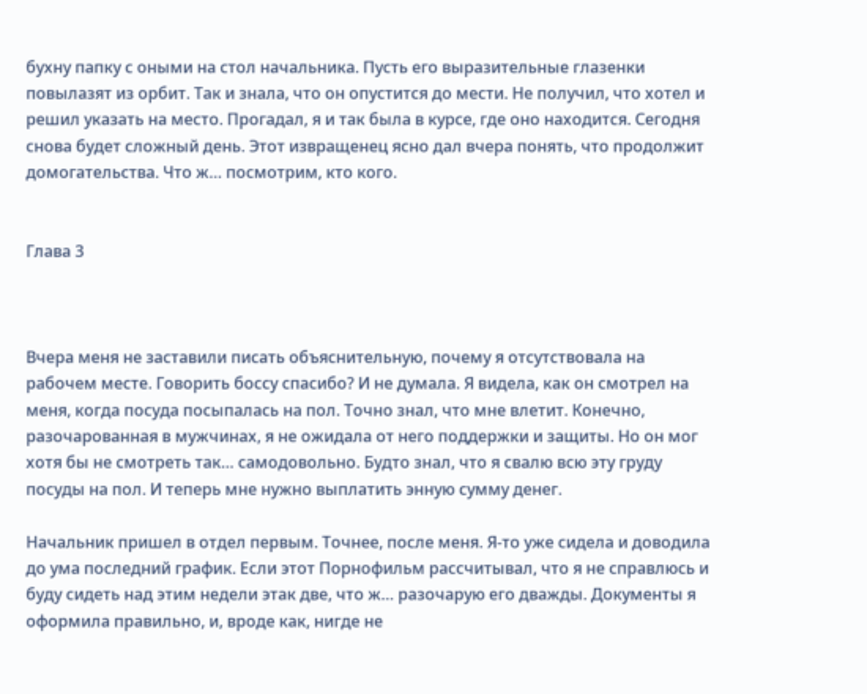бухну папку с оными на стол начальника. Пусть его выразительные глазенки повылазят из орбит. Так и знала, что он опустится до мести. Не получил, что хотел и решил указать на место. Прогадал, я и так была в курсе, где оно находится. Сегодня снова будет сложный день. Этот извращенец ясно дал вчера понять, что продолжит домогательства. Что ж… посмотрим, кто кого.


Глава 3



Вчера меня не заставили писать объяснительную, почему я отсутствовала на рабочем месте. Говорить боссу спасибо? И не думала. Я видела, как он смотрел на меня, когда посуда посыпалась на пол. Точно знал, что мне влетит. Конечно, разочарованная в мужчинах, я не ожидала от него поддержки и защиты. Но он мог хотя бы не смотреть так… самодовольно. Будто знал, что я свалю всю эту груду посуды на пол. И теперь мне нужно выплатить энную сумму денег.

Начальник пришел в отдел первым. Точнее, после меня. Я-то уже сидела и доводила до ума последний график. Если этот Порнофильм рассчитывал, что я не справлюсь и буду сидеть над этим недели этак две, что ж… разочарую его дважды. Документы я оформила правильно, и, вроде как, нигде не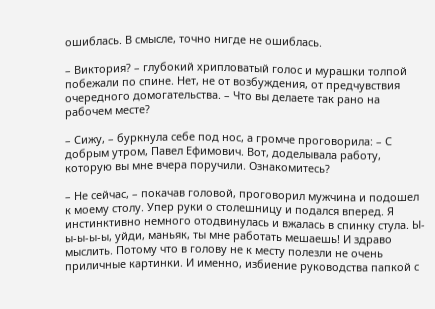ошиблась. В смысле, точно нигде не ошиблась.

– Виктория? – глубокий хрипловатый голос и мурашки толпой побежали по спине. Нет, не от возбуждения, от предчувствия очередного домогательства. – Что вы делаете так рано на рабочем месте?

– Сижу, – буркнула себе под нос, а громче проговорила: – С добрым утром, Павел Ефимович. Вот, доделывала работу, которую вы мне вчера поручили. Ознакомитесь?

– Не сейчас, – покачав головой, проговорил мужчина и подошел к моему столу. Упер руки о столешницу и подался вперед. Я инстинктивно немного отодвинулась и вжалась в спинку стула. Ы-ы-ы-ы-ы, уйди, маньяк, ты мне работать мешаешь! И здраво мыслить. Потому что в голову не к месту полезли не очень приличные картинки. И именно, избиение руководства папкой с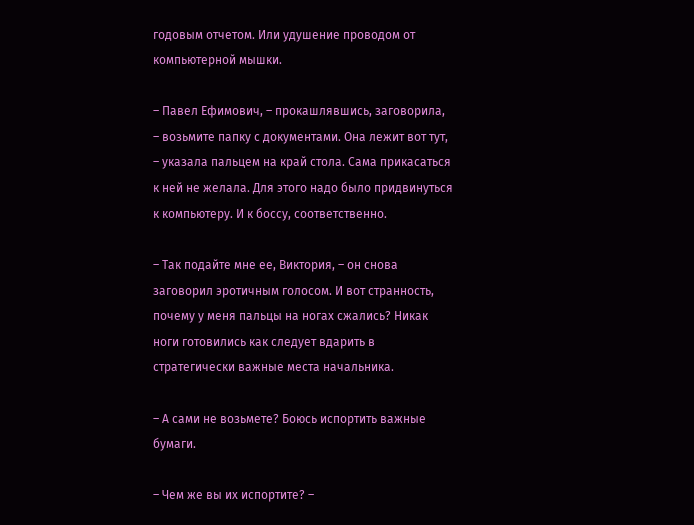годовым отчетом. Или удушение проводом от компьютерной мышки.

– Павел Ефимович, – прокашлявшись, заговорила, – возьмите папку с документами. Она лежит вот тут, – указала пальцем на край стола. Сама прикасаться к ней не желала. Для этого надо было придвинуться к компьютеру. И к боссу, соответственно.

– Так подайте мне ее, Виктория, – он снова заговорил эротичным голосом. И вот странность, почему у меня пальцы на ногах сжались? Никак ноги готовились как следует вдарить в стратегически важные места начальника.

– А сами не возьмете? Боюсь испортить важные бумаги.

– Чем же вы их испортите? –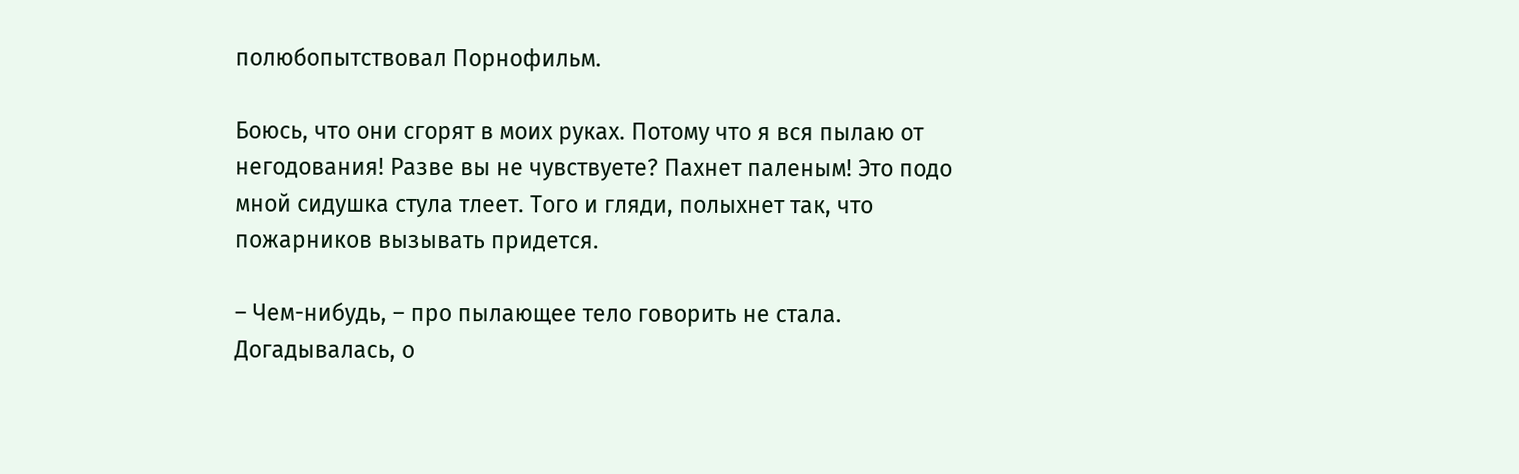полюбопытствовал Порнофильм.

Боюсь, что они сгорят в моих руках. Потому что я вся пылаю от негодования! Разве вы не чувствуете? Пахнет паленым! Это подо мной сидушка стула тлеет. Того и гляди, полыхнет так, что пожарников вызывать придется.

– Чем-нибудь, – про пылающее тело говорить не стала. Догадывалась, о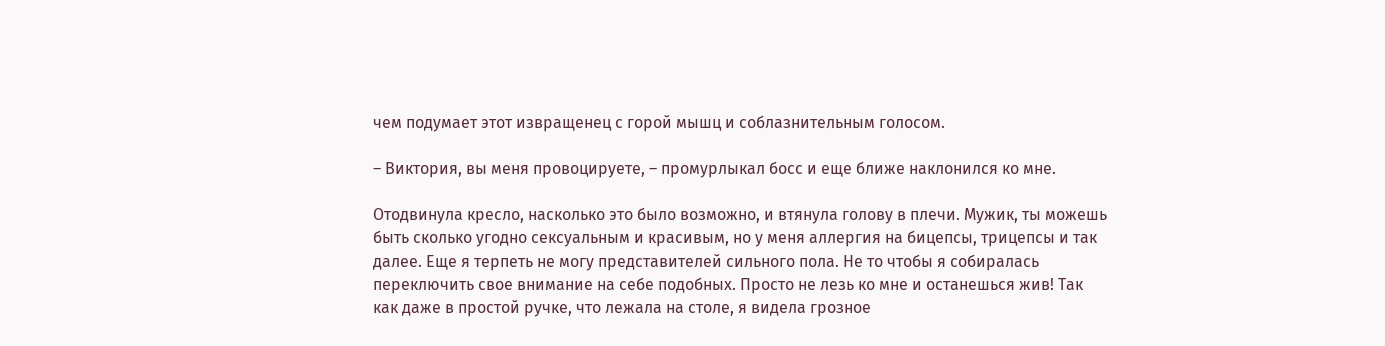чем подумает этот извращенец с горой мышц и соблазнительным голосом.

– Виктория, вы меня провоцируете, – промурлыкал босс и еще ближе наклонился ко мне.

Отодвинула кресло, насколько это было возможно, и втянула голову в плечи. Мужик, ты можешь быть сколько угодно сексуальным и красивым, но у меня аллергия на бицепсы, трицепсы и так далее. Еще я терпеть не могу представителей сильного пола. Не то чтобы я собиралась переключить свое внимание на себе подобных. Просто не лезь ко мне и останешься жив! Так как даже в простой ручке, что лежала на столе, я видела грозное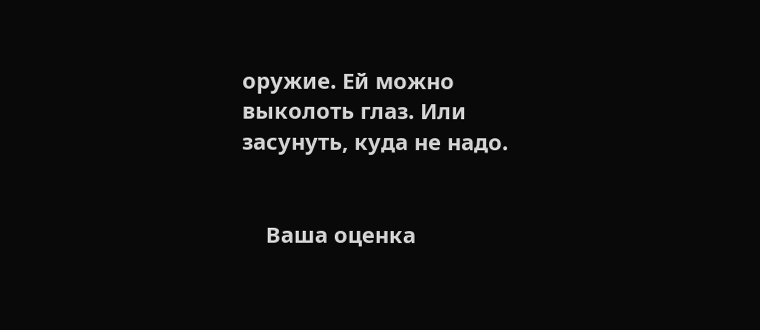оружие. Ей можно выколоть глаз. Или засунуть, куда не надо.


    Ваша оценка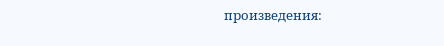произведения: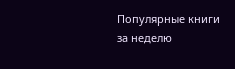Популярные книги за неделю